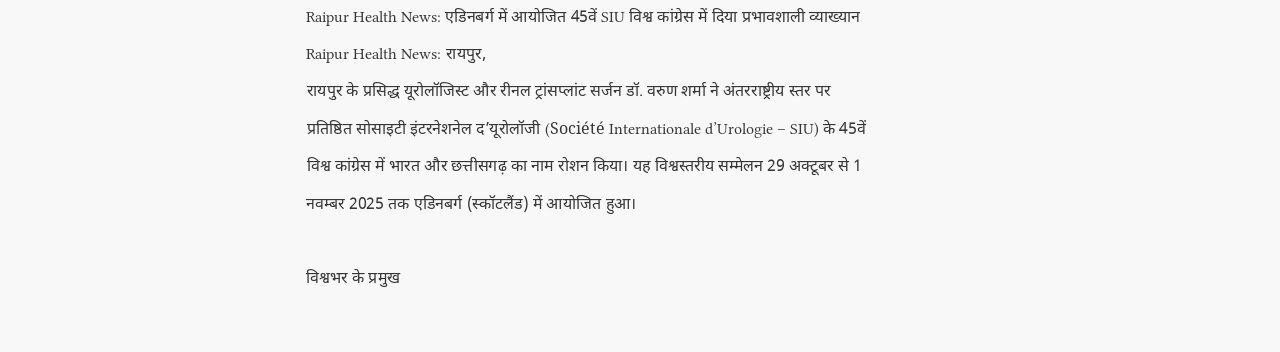Raipur Health News: एडिनबर्ग में आयोजित 45वें SIU विश्व कांग्रेस में दिया प्रभावशाली व्याख्यान
Raipur Health News: रायपुर,
रायपुर के प्रसिद्ध यूरोलॉजिस्ट और रीनल ट्रांसप्लांट सर्जन डॉ. वरुण शर्मा ने अंतरराष्ट्रीय स्तर पर प्रतिष्ठित सोसाइटी इंटरनेशनेल द’यूरोलॉजी (Société Internationale d’Urologie – SIU) के 45वें विश्व कांग्रेस में भारत और छत्तीसगढ़ का नाम रोशन किया। यह विश्वस्तरीय सम्मेलन 29 अक्टूबर से 1 नवम्बर 2025 तक एडिनबर्ग (स्कॉटलैंड) में आयोजित हुआ।

विश्वभर के प्रमुख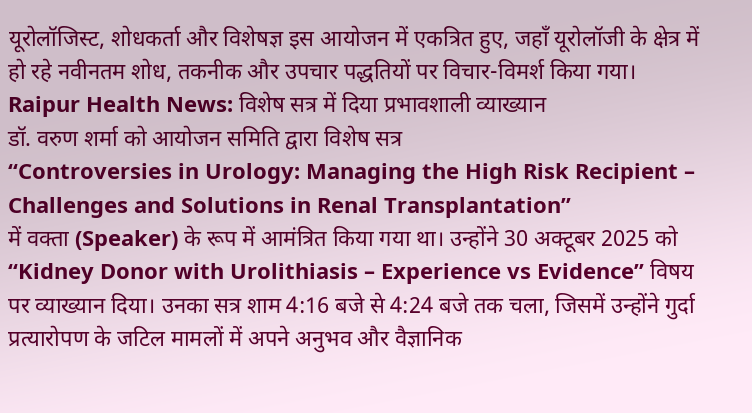यूरोलॉजिस्ट, शोधकर्ता और विशेषज्ञ इस आयोजन में एकत्रित हुए, जहाँ यूरोलॉजी के क्षेत्र में हो रहे नवीनतम शोध, तकनीक और उपचार पद्धतियों पर विचार-विमर्श किया गया।
Raipur Health News: विशेष सत्र में दिया प्रभावशाली व्याख्यान
डॉ. वरुण शर्मा को आयोजन समिति द्वारा विशेष सत्र
“Controversies in Urology: Managing the High Risk Recipient – Challenges and Solutions in Renal Transplantation”
में वक्ता (Speaker) के रूप में आमंत्रित किया गया था। उन्होंने 30 अक्टूबर 2025 को “Kidney Donor with Urolithiasis – Experience vs Evidence” विषय पर व्याख्यान दिया। उनका सत्र शाम 4:16 बजे से 4:24 बजे तक चला, जिसमें उन्होंने गुर्दा प्रत्यारोपण के जटिल मामलों में अपने अनुभव और वैज्ञानिक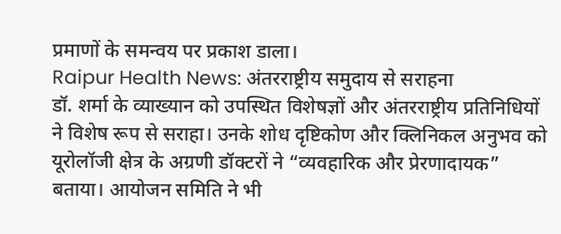प्रमाणों के समन्वय पर प्रकाश डाला।
Raipur Health News: अंतरराष्ट्रीय समुदाय से सराहना
डॉ. शर्मा के व्याख्यान को उपस्थित विशेषज्ञों और अंतरराष्ट्रीय प्रतिनिधियों ने विशेष रूप से सराहा। उनके शोध दृष्टिकोण और क्लिनिकल अनुभव को यूरोलॉजी क्षेत्र के अग्रणी डॉक्टरों ने “व्यवहारिक और प्रेरणादायक” बताया। आयोजन समिति ने भी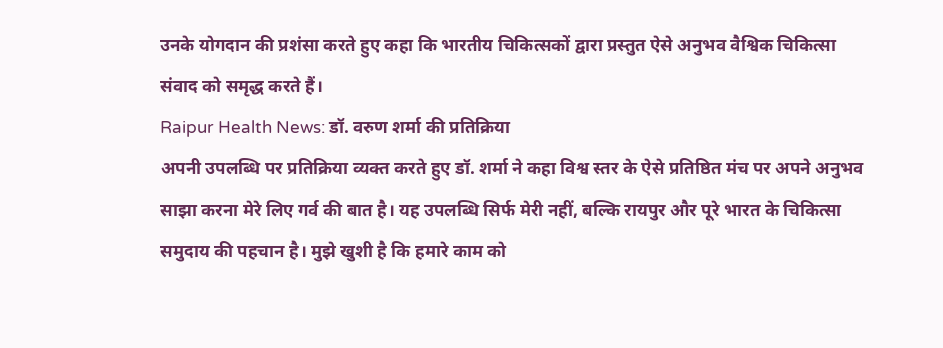उनके योगदान की प्रशंसा करते हुए कहा कि भारतीय चिकित्सकों द्वारा प्रस्तुत ऐसे अनुभव वैश्विक चिकित्सा संवाद को समृद्ध करते हैं।
Raipur Health News: डॉ. वरुण शर्मा की प्रतिक्रिया
अपनी उपलब्धि पर प्रतिक्रिया व्यक्त करते हुए डॉ. शर्मा ने कहा विश्व स्तर के ऐसे प्रतिष्ठित मंच पर अपने अनुभव साझा करना मेरे लिए गर्व की बात है। यह उपलब्धि सिर्फ मेरी नहीं, बल्कि रायपुर और पूरे भारत के चिकित्सा समुदाय की पहचान है। मुझे खुशी है कि हमारे काम को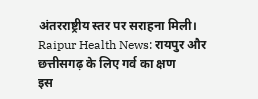अंतरराष्ट्रीय स्तर पर सराहना मिली।
Raipur Health News: रायपुर और छत्तीसगढ़ के लिए गर्व का क्षण
इस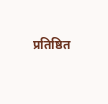प्रतिष्ठित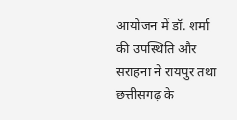आयोजन में डॉ. शर्मा की उपस्थिति और सराहना ने रायपुर तथा छत्तीसगढ़ के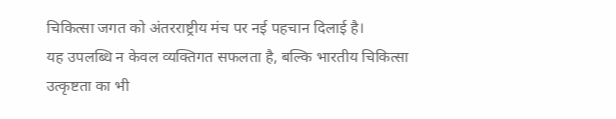चिकित्सा जगत को अंतरराष्ट्रीय मंच पर नई पहचान दिलाई है।
यह उपलब्धि न केवल व्यक्तिगत सफलता है, बल्कि भारतीय चिकित्सा उत्कृष्टता का भी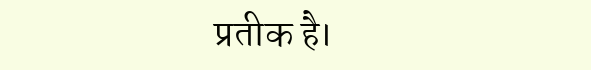प्रतीक है।